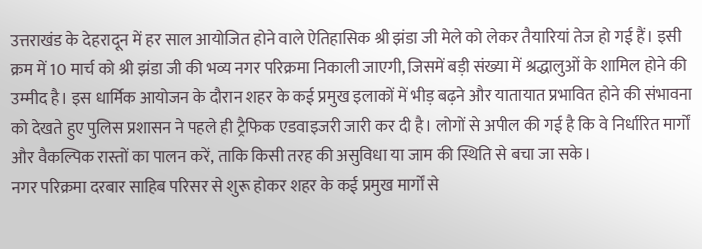उत्तराखंड के देहरादून में हर साल आयोजित होने वाले ऐतिहासिक श्री झंडा जी मेले को लेकर तैयारियां तेज हो गई हैं। इसी क्रम में 10 मार्च को श्री झंडा जी की भव्य नगर परिक्रमा निकाली जाएगी, जिसमें बड़ी संख्या में श्रद्धालुओं के शामिल होने की उम्मीद है। इस धार्मिक आयोजन के दौरान शहर के कई प्रमुख इलाकों में भीड़ बढ़ने और यातायात प्रभावित होने की संभावना को देखते हुए पुलिस प्रशासन ने पहले ही ट्रैफिक एडवाइजरी जारी कर दी है। लोगों से अपील की गई है कि वे निर्धारित मार्गों और वैकल्पिक रास्तों का पालन करें, ताकि किसी तरह की असुविधा या जाम की स्थिति से बचा जा सके।
नगर परिक्रमा दरबार साहिब परिसर से शुरू होकर शहर के कई प्रमुख मार्गों से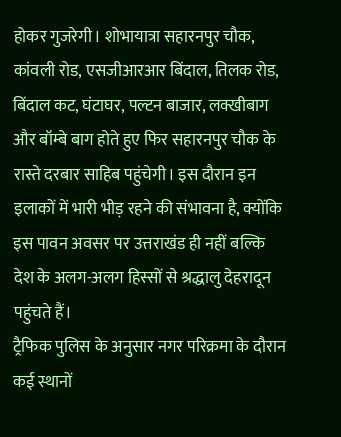होकर गुजरेगी। शोभायात्रा सहारनपुर चौक, कांवली रोड, एसजीआरआर बिंदाल, तिलक रोड, बिंदाल कट, घंटाघर, पल्टन बाजार, लक्खीबाग और बॉम्बे बाग होते हुए फिर सहारनपुर चौक के रास्ते दरबार साहिब पहुंचेगी। इस दौरान इन इलाकों में भारी भीड़ रहने की संभावना है, क्योंकि इस पावन अवसर पर उत्तराखंड ही नहीं बल्कि देश के अलग-अलग हिस्सों से श्रद्धालु देहरादून पहुंचते हैं।
ट्रैफिक पुलिस के अनुसार नगर परिक्रमा के दौरान कई स्थानों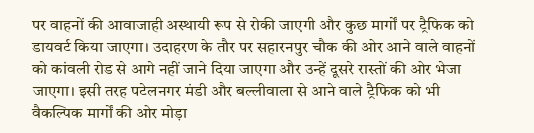पर वाहनों की आवाजाही अस्थायी रूप से रोकी जाएगी और कुछ मार्गों पर ट्रैफिक को डायवर्ट किया जाएगा। उदाहरण के तौर पर सहारनपुर चौक की ओर आने वाले वाहनों को कांवली रोड से आगे नहीं जाने दिया जाएगा और उन्हें दूसरे रास्तों की ओर भेजा जाएगा। इसी तरह पटेलनगर मंडी और बल्लीवाला से आने वाले ट्रैफिक को भी वैकल्पिक मार्गों की ओर मोड़ा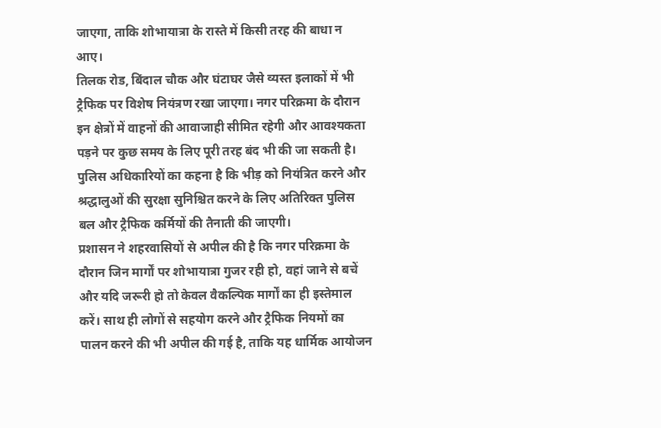जाएगा, ताकि शोभायात्रा के रास्ते में किसी तरह की बाधा न आए।
तिलक रोड, बिंदाल चौक और घंटाघर जैसे व्यस्त इलाकों में भी ट्रैफिक पर विशेष नियंत्रण रखा जाएगा। नगर परिक्रमा के दौरान इन क्षेत्रों में वाहनों की आवाजाही सीमित रहेगी और आवश्यकता पड़ने पर कुछ समय के लिए पूरी तरह बंद भी की जा सकती है। पुलिस अधिकारियों का कहना है कि भीड़ को नियंत्रित करने और श्रद्धालुओं की सुरक्षा सुनिश्चित करने के लिए अतिरिक्त पुलिस बल और ट्रैफिक कर्मियों की तैनाती की जाएगी।
प्रशासन ने शहरवासियों से अपील की है कि नगर परिक्रमा के दौरान जिन मार्गों पर शोभायात्रा गुजर रही हो, वहां जाने से बचें और यदि जरूरी हो तो केवल वैकल्पिक मार्गों का ही इस्तेमाल करें। साथ ही लोगों से सहयोग करने और ट्रैफिक नियमों का पालन करने की भी अपील की गई है, ताकि यह धार्मिक आयोजन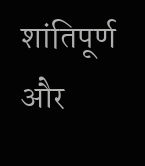शांतिपूर्ण और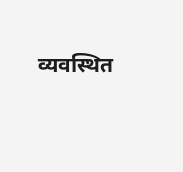व्यवस्थित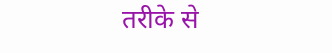तरीके से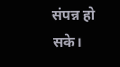संपन्न हो सके।